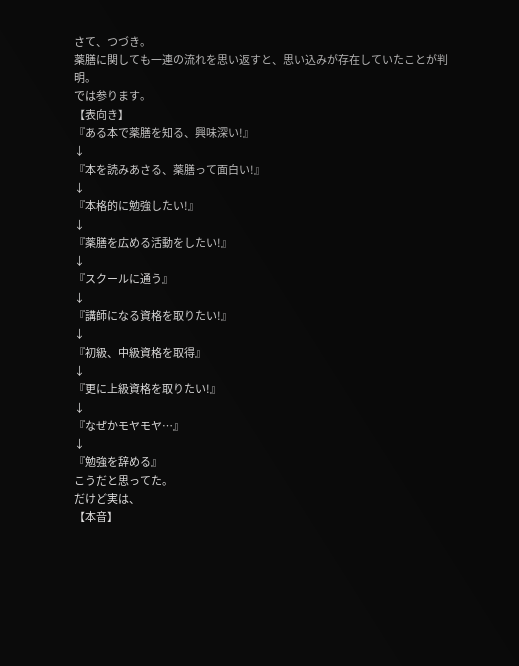さて、つづき。
薬膳に関しても一連の流れを思い返すと、思い込みが存在していたことが判明。
では参ります。
【表向き】
『ある本で薬膳を知る、興味深い!』
↓
『本を読みあさる、薬膳って面白い!』
↓
『本格的に勉強したい!』
↓
『薬膳を広める活動をしたい!』
↓
『スクールに通う』
↓
『講師になる資格を取りたい!』
↓
『初級、中級資格を取得』
↓
『更に上級資格を取りたい!』
↓
『なぜかモヤモヤ…』
↓
『勉強を辞める』
こうだと思ってた。
だけど実は、
【本音】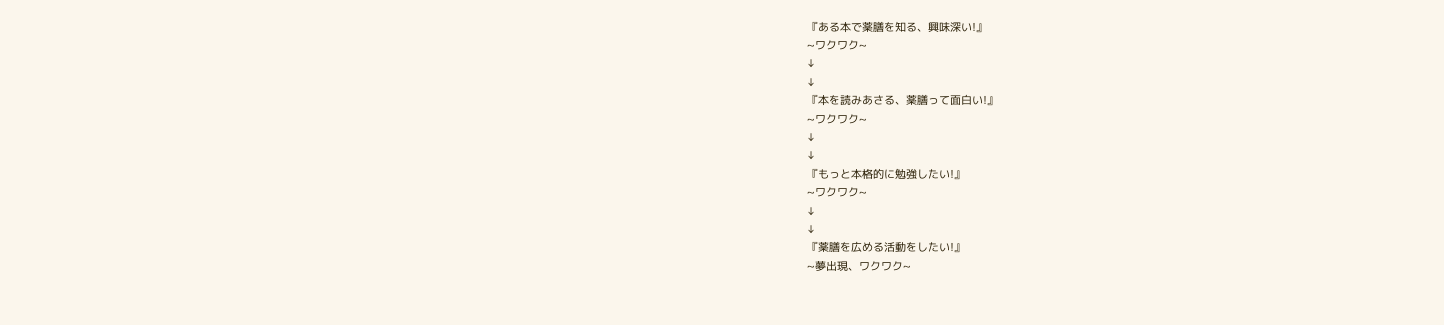『ある本で薬膳を知る、興味深い!』
~ワクワク~
↓
↓
『本を読みあさる、薬膳って面白い!』
~ワクワク~
↓
↓
『もっと本格的に勉強したい!』
~ワクワク~
↓
↓
『薬膳を広める活動をしたい!』
~夢出現、ワクワク~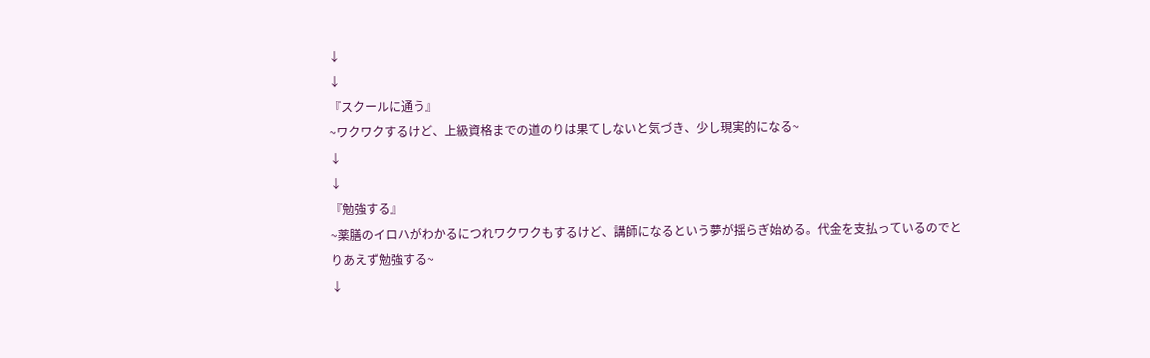↓
↓
『スクールに通う』
~ワクワクするけど、上級資格までの道のりは果てしないと気づき、少し現実的になる~
↓
↓
『勉強する』
~薬膳のイロハがわかるにつれワクワクもするけど、講師になるという夢が揺らぎ始める。代金を支払っているのでとりあえず勉強する~
↓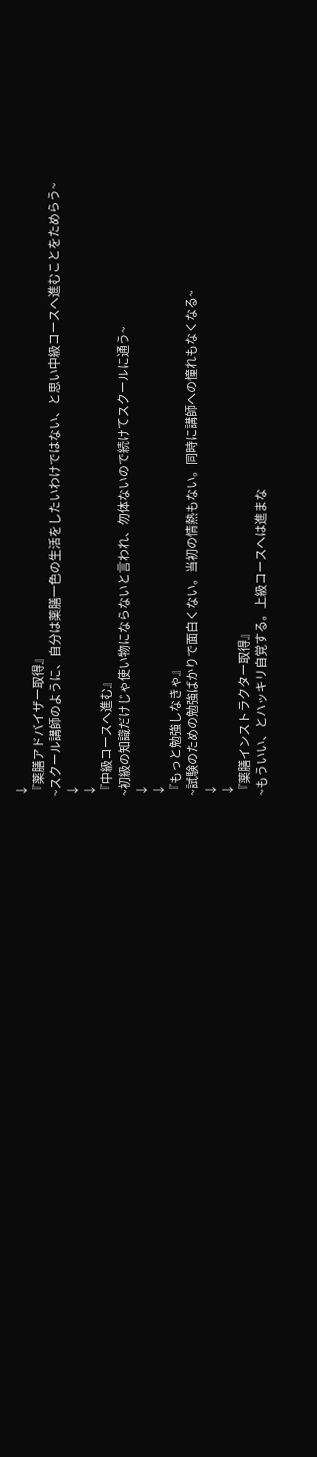↓
『薬膳アドバイザー取得』
~スクール講師のように、自分は薬膳一色の生活をしたいわけではない、と思い中級コースへ進むことをためらう~
↓
↓
『中級コースへ進む』
~初級の知識だけじゃ使い物にならないと言われ、勿体ないので続けてスクールに通う~
↓
↓
『もっと勉強しなきゃ』
~試験のための勉強ばかりで面白くない。当初の情熱もない。同時に講師への憧れもなくなる~
↓
↓
『薬膳インストラクター取得』
~もういい、とハッキリ自覚する。上級コースへは進まな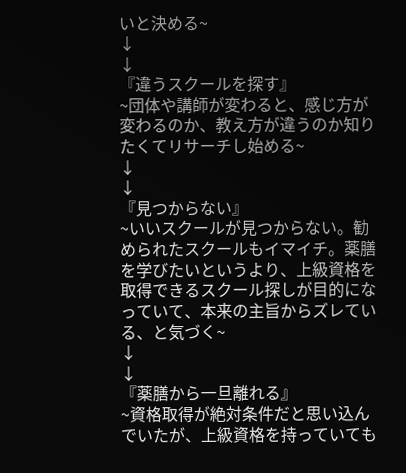いと決める~
↓
↓
『違うスクールを探す』
~団体や講師が変わると、感じ方が変わるのか、教え方が違うのか知りたくてリサーチし始める~
↓
↓
『見つからない』
~いいスクールが見つからない。勧められたスクールもイマイチ。薬膳を学びたいというより、上級資格を取得できるスクール探しが目的になっていて、本来の主旨からズレている、と気づく~
↓
↓
『薬膳から一旦離れる』
~資格取得が絶対条件だと思い込んでいたが、上級資格を持っていても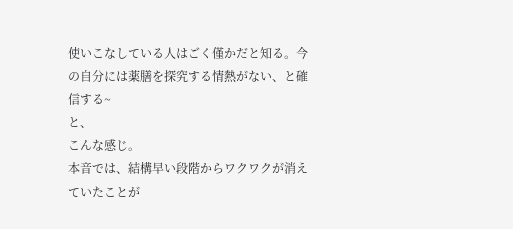使いこなしている人はごく僅かだと知る。今の自分には薬膳を探究する情熱がない、と確信する~
と、
こんな感じ。
本音では、結構早い段階からワクワクが消えていたことが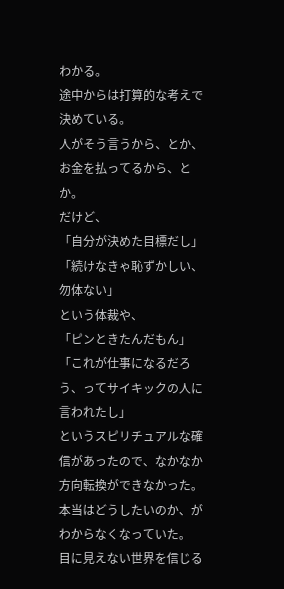わかる。
途中からは打算的な考えで決めている。
人がそう言うから、とか、お金を払ってるから、とか。
だけど、
「自分が決めた目標だし」
「続けなきゃ恥ずかしい、勿体ない」
という体裁や、
「ピンときたんだもん」
「これが仕事になるだろう、ってサイキックの人に言われたし」
というスピリチュアルな確信があったので、なかなか方向転換ができなかった。
本当はどうしたいのか、がわからなくなっていた。
目に見えない世界を信じる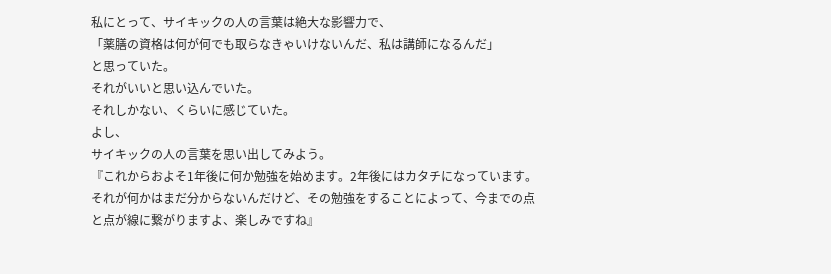私にとって、サイキックの人の言葉は絶大な影響力で、
「薬膳の資格は何が何でも取らなきゃいけないんだ、私は講師になるんだ」
と思っていた。
それがいいと思い込んでいた。
それしかない、くらいに感じていた。
よし、
サイキックの人の言葉を思い出してみよう。
『これからおよそ1年後に何か勉強を始めます。2年後にはカタチになっています。それが何かはまだ分からないんだけど、その勉強をすることによって、今までの点と点が線に繋がりますよ、楽しみですね』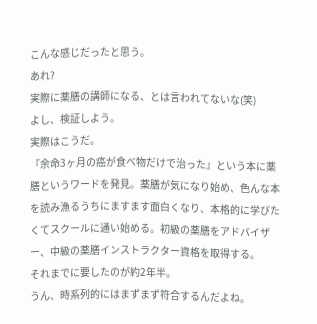こんな感じだったと思う。
あれ?
実際に薬膳の講師になる、とは言われてないな(笑)
よし、検証しよう。
実際はこうだ。
『余命3ヶ月の癌が食べ物だけで治った』という本に薬膳というワードを発見。薬膳が気になり始め、色んな本を読み漁るうちにますます面白くなり、本格的に学びたくてスクールに通い始める。初級の薬膳をアドバイザー、中級の薬膳インストラクター資格を取得する。
それまでに要したのが約2年半。
うん、時系列的にはまずまず符合するんだよね。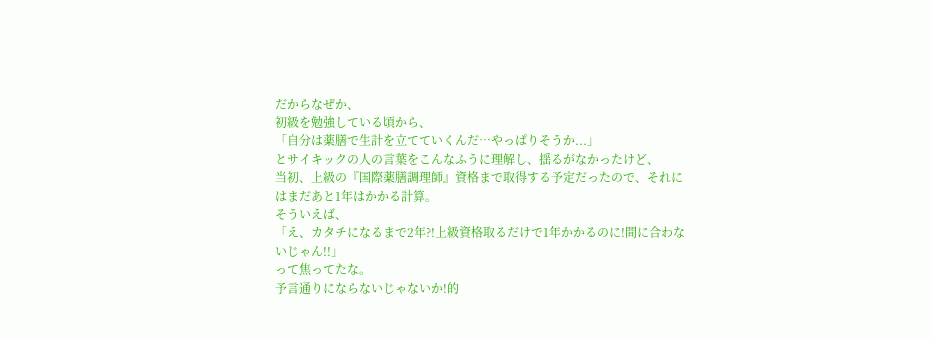だからなぜか、
初級を勉強している頃から、
「自分は薬膳で生計を立てていくんだ…やっぱりそうか...」
とサイキックの人の言葉をこんなふうに理解し、揺るがなかったけど、
当初、上級の『国際薬膳調理師』資格まで取得する予定だったので、それにはまだあと1年はかかる計算。
そういえば、
「え、カタチになるまで2年?!上級資格取るだけで1年かかるのに!間に合わないじゃん!!」
って焦ってたな。
予言通りにならないじゃないか!的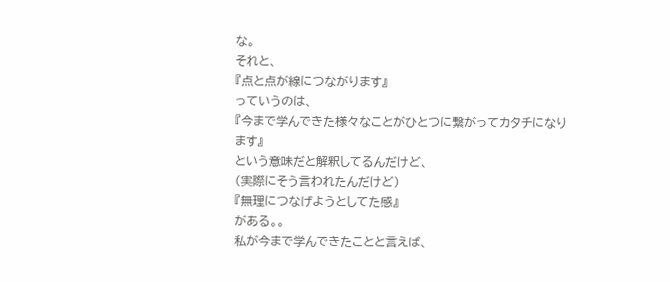な。
それと、
『点と点が線につながります』
っていうのは、
『今まで学んできた様々なことがひとつに繋がってカタチになります』
という意味だと解釈してるんだけど、
(実際にそう言われたんだけど)
『無理につなげようとしてた感』
がある。。
私が今まで学んできたことと言えば、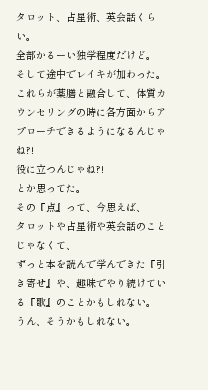タロット、占星術、英会話くらい。
全部かるーい独学程度だけど。
そして途中でレイキが加わった。
これらが薬膳と融合して、体質カウンセリングの時に各方面からアプローチできるようになるんじゃね?!
役に立つんじゃね?!
とか思ってた。
その『点』って、今思えば、
タロットや占星術や英会話のことじゃなくて、
ずっと本を読んで学んできた『引き寄せ』や、趣味でやり続けている『歌』のことかもしれない。
うん、そうかもしれない。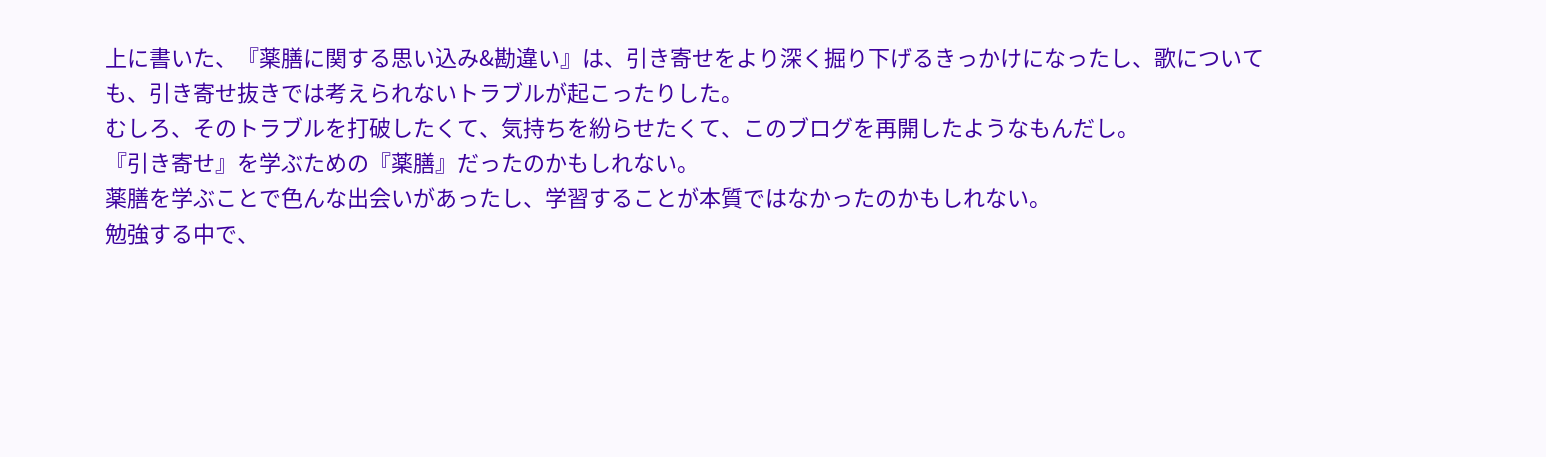上に書いた、『薬膳に関する思い込み&勘違い』は、引き寄せをより深く掘り下げるきっかけになったし、歌についても、引き寄せ抜きでは考えられないトラブルが起こったりした。
むしろ、そのトラブルを打破したくて、気持ちを紛らせたくて、このブログを再開したようなもんだし。
『引き寄せ』を学ぶための『薬膳』だったのかもしれない。
薬膳を学ぶことで色んな出会いがあったし、学習することが本質ではなかったのかもしれない。
勉強する中で、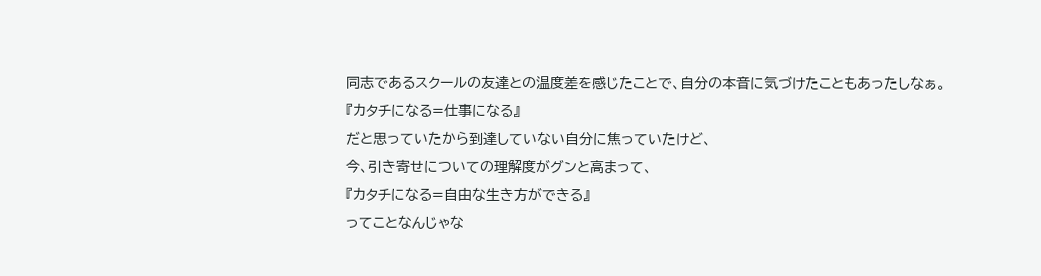同志であるスクールの友達との温度差を感じたことで、自分の本音に気づけたこともあったしなぁ。
『カタチになる=仕事になる』
だと思っていたから到達していない自分に焦っていたけど、
今、引き寄せについての理解度がグンと高まって、
『カタチになる=自由な生き方ができる』
ってことなんじゃな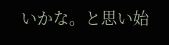いかな。と思い始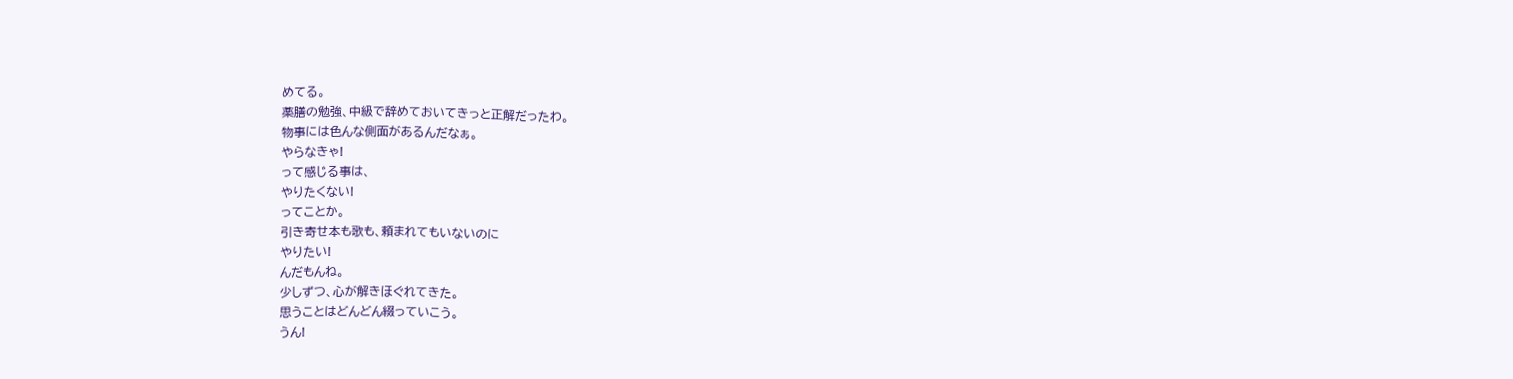めてる。
薬膳の勉強、中級で辞めておいてきっと正解だったわ。
物事には色んな側面があるんだなぁ。
やらなきゃ!
って感じる事は、
やりたくない!
ってことか。
引き寄せ本も歌も、頼まれてもいないのに
やりたい!
んだもんね。
少しずつ、心が解きほぐれてきた。
思うことはどんどん綴っていこう。
うん!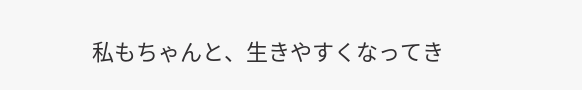私もちゃんと、生きやすくなってき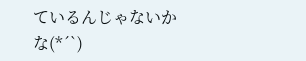ているんじゃないかな(*´`)